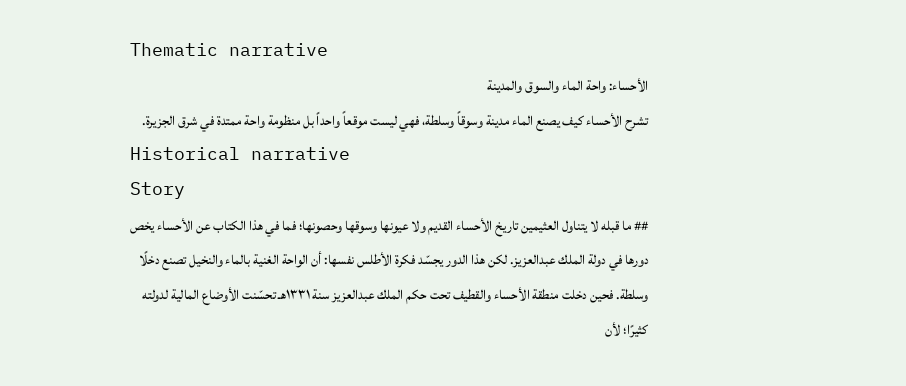Thematic narrative
الأحساء: واحة الماء والسوق والمدينة
تشرح الأحساء كيف يصنع الماء مدينة وسوقاً وسلطة، فهي ليست موقعاً واحداً بل منظومة واحة ممتدة في شرق الجزيرة.
Historical narrative
Story
## ما قبله لا يتناول العثيمين تاريخ الأحساء القديم ولا عيونها وسوقها وحصونها؛ فما في هذا الكتاب عن الأحساء يخص دورها في دولة الملك عبدالعزيز. لكن هذا الدور يجسّد فكرة الأطلس نفسها: أن الواحة الغنية بالماء والنخيل تصنع دخلًا وسلطة. فحين دخلت منطقة الأحساء والقطيف تحت حكم الملك عبدالعزيز سنة ١٣٣١هـ تحسّنت الأوضاع المالية لدولته كثيرًا؛ لأن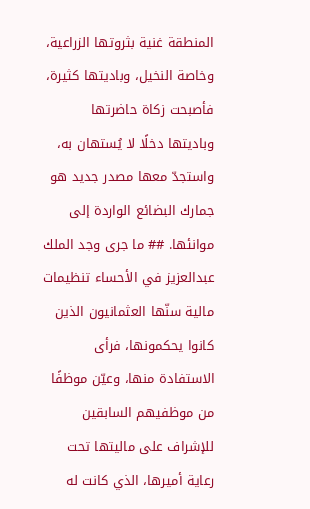المنطقة غنية بثروتها الزراعية، وخاصة النخيل، وباديتها كثيرة، فأصبحت زكاة حاضرتها وباديتها دخلًا لا يُستهان به، واستجدّ معها مصدر جديد هو جمارك البضائع الواردة إلى موانئها. ## ما جرى وجد الملك عبدالعزيز في الأحساء تنظيمات مالية سنّها العثمانيون الذين كانوا يحكمونها، فرأى الاستفادة منها، وعيّن موظفًا من موظفيهم السابقين للإشراف على ماليتها تحت رعاية أميرها، الذي كانت له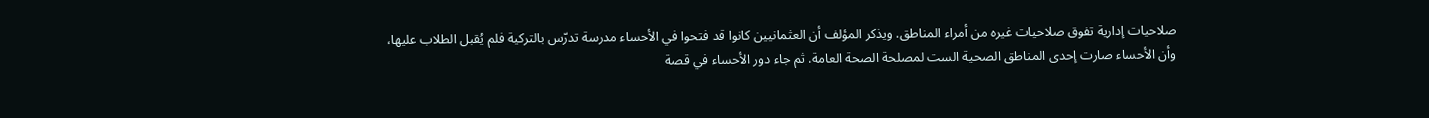صلاحيات إدارية تفوق صلاحيات غيره من أمراء المناطق. ويذكر المؤلف أن العثمانيين كانوا قد فتحوا في الأحساء مدرسة تدرّس بالتركية فلم يُقبل الطلاب عليها، وأن الأحساء صارت إحدى المناطق الصحية الست لمصلحة الصحة العامة. ثم جاء دور الأحساء في قصة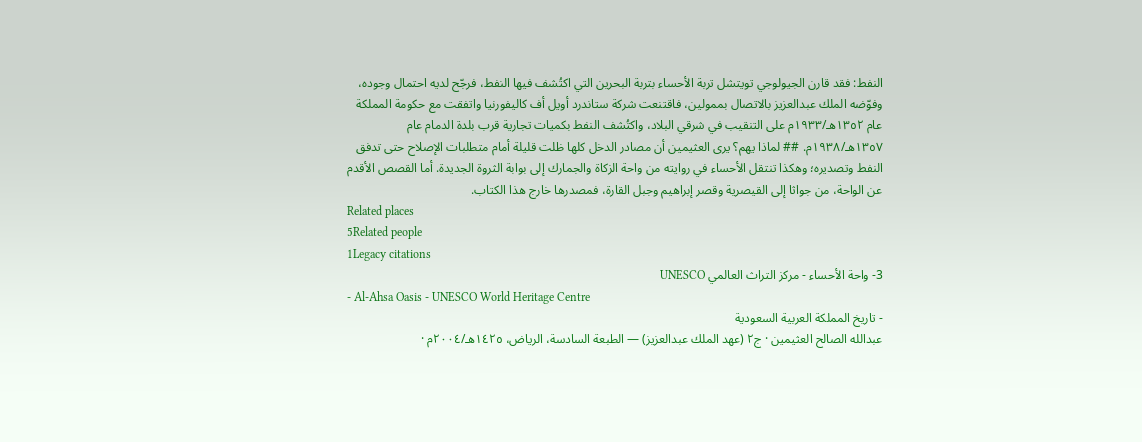النفط: فقد قارن الجيولوجي تويتشل تربة الأحساء بتربة البحرين التي اكتُشف فيها النفط، فرجّح لديه احتمال وجوده، وفوّضه الملك عبدالعزيز بالاتصال بممولين، فاقتنعت شركة ستاندرد أويل أف كاليفورنيا واتفقت مع حكومة المملكة عام ١٣٥٢هـ/١٩٣٣م على التنقيب في شرقي البلاد، واكتُشف النفط بكميات تجارية قرب بلدة الدمام عام ١٣٥٧هـ/١٩٣٨م. ## لماذا يهم؟ يرى العثيمين أن مصادر الدخل كلها ظلت قليلة أمام متطلبات الإصلاح حتى تدفق النفط وتصديره؛ وهكذا تنتقل الأحساء في روايته من واحة الزكاة والجمارك إلى بوابة الثروة الجديدة. أما القصص الأقدم عن الواحة، من جواثا إلى القيصرية وقصر إبراهيم وجبل القارة، فمصدرها خارج هذا الكتاب.
Related places
5Related people
1Legacy citations
3- واحة الأحساء - مركز التراث العالمي UNESCO
- Al-Ahsa Oasis - UNESCO World Heritage Centre
- تاريخ المملكة العربية السعودية
عبدالله الصالح العثيمين · ج٢ (عهد الملك عبدالعزيز) — الطبعة السادسة، الرياض، ١٤٢٥هـ/٢٠٠٤م ·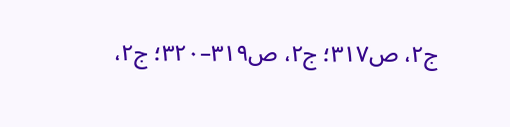ج٢، ص٣١٧؛ ج٢، ص٣١٩–٣٢٠؛ ج٢،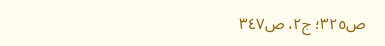ص٣٢٥؛ ج٢، ص٣٤٧